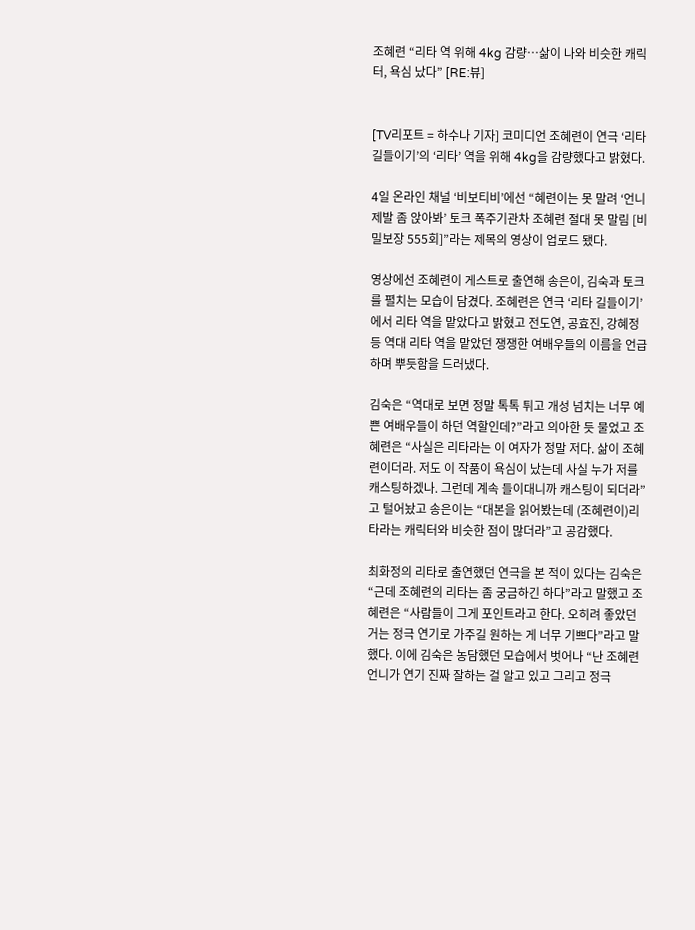조혜련 “리타 역 위해 4kg 감량…삶이 나와 비슷한 캐릭터, 욕심 났다” [RE:뷰]


[TV리포트 = 하수나 기자] 코미디언 조혜련이 연극 ‘리타길들이기’의 ‘리타’ 역을 위해 4kg을 감량했다고 밝혔다.

4일 온라인 채널 ‘비보티비’에선 “혜련이는 못 말려 ‘언니 제발 좀 앉아봐’ 토크 폭주기관차 조혜련 절대 못 말림 [비밀보장 555회]”라는 제목의 영상이 업로드 됐다.

영상에선 조혜련이 게스트로 출연해 송은이, 김숙과 토크를 펼치는 모습이 담겼다. 조혜련은 연극 ‘리타 길들이기’에서 리타 역을 맡았다고 밝혔고 전도연, 공효진, 강혜정 등 역대 리타 역을 맡았던 쟁쟁한 여배우들의 이름을 언급하며 뿌듯함을 드러냈다.

김숙은 “역대로 보면 정말 톡톡 튀고 개성 넘치는 너무 예쁜 여배우들이 하던 역할인데?”라고 의아한 듯 물었고 조혜련은 “사실은 리타라는 이 여자가 정말 저다. 삶이 조혜련이더라. 저도 이 작품이 욕심이 났는데 사실 누가 저를 캐스팅하겠나. 그런데 계속 들이대니까 캐스팅이 되더라”고 털어놨고 송은이는 “대본을 읽어봤는데 (조혜련이)리타라는 캐릭터와 비슷한 점이 많더라”고 공감했다.

최화정의 리타로 출연했던 연극을 본 적이 있다는 김숙은 “근데 조혜련의 리타는 좀 궁금하긴 하다”라고 말했고 조혜련은 “사람들이 그게 포인트라고 한다. 오히려 좋았던 거는 정극 연기로 가주길 원하는 게 너무 기쁘다”라고 말했다. 이에 김숙은 농담했던 모습에서 벗어나 “난 조혜련 언니가 연기 진짜 잘하는 걸 알고 있고 그리고 정극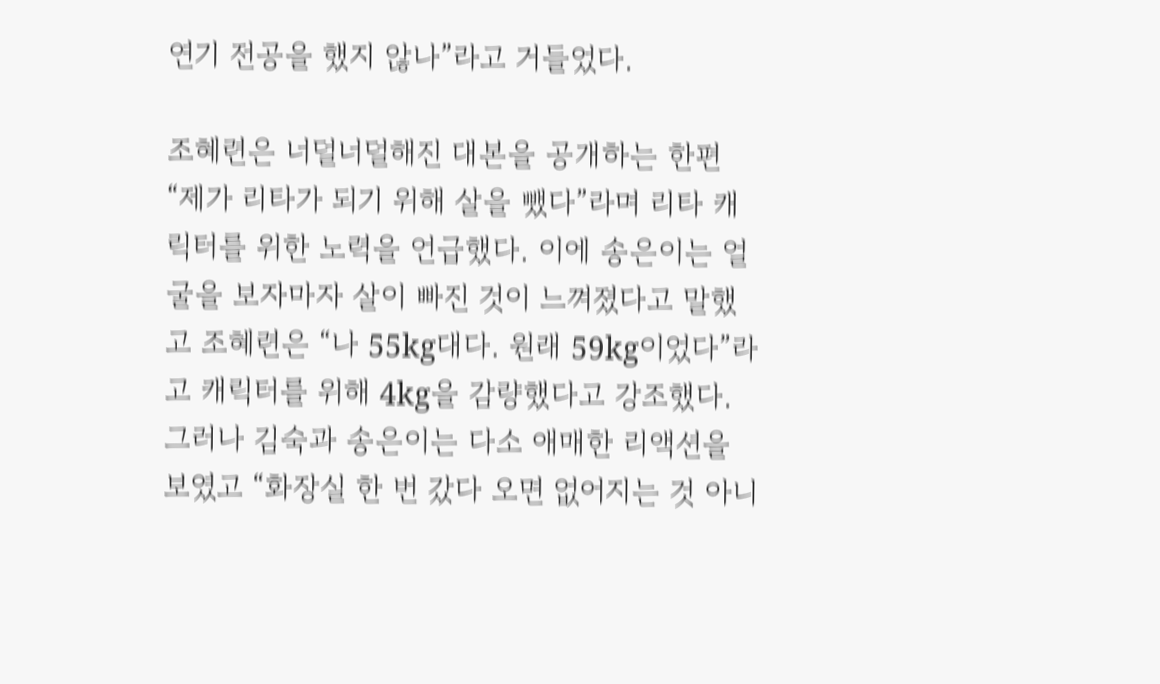연기 전공을 했지 않나”라고 거들었다.

조혜련은 너덜너덜해진 대본을 공개하는 한편 “제가 리타가 되기 위해 살을 뺐다”라며 리타 캐릭터를 위한 노력을 언급했다. 이에 송은이는 얼굴을 보자마자 살이 빠진 것이 느껴졌다고 말했고 조혜련은 “나 55kg대다. 원래 59kg이었다”라고 캐릭터를 위해 4kg을 감량했다고 강조했다. 그러나 김숙과 송은이는 다소 애매한 리액션을 보였고 “화장실 한 번 갔다 오면 없어지는 것 아니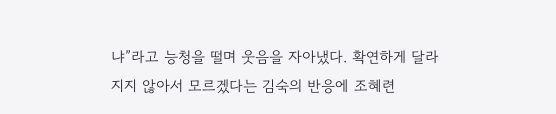냐”라고 능청을 떨며 웃음을 자아냈다. 확연하게 달라지지 않아서 모르겠다는 김숙의 반응에 조혜련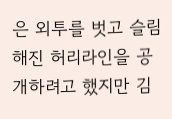은 외투를 벗고 슬림해진 허리라인을 공개하려고 했지만 김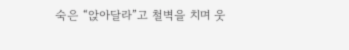숙은 “앉아달라”고 철벽을 치며 웃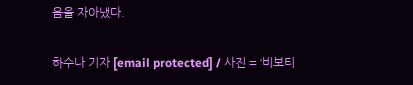음을 자아냈다.

하수나 기자 [email protected] / 사진 = ‘비보티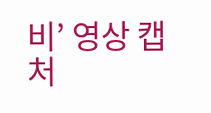비’ 영상 캡처